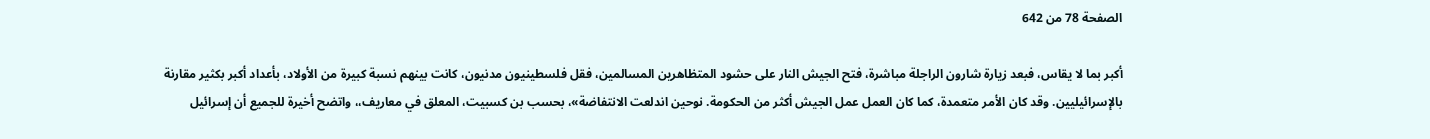الصفحة 78 من 642

أكبر بما لا يقاس، فبعد زيارة شارون الراجلة مباشرة، فتح الجيش النار على حشود المتظاهرين المسالمين، فقل فلسطينيون مدنيون، كانت بينهم نسبة كبيرة من الأولاد، بأعداد أكبر بكثير مقارنة بالإسرائيليين. وقد كان الأمر متعمدة، كما كان العمل عمل الجيش أكثر من الحكومة. نوحين اندلعت الانتفاضة»، بحسب بن کسبيت، المعلق في معاريف،، واتضح أخيرة للجميع أن إسرائيل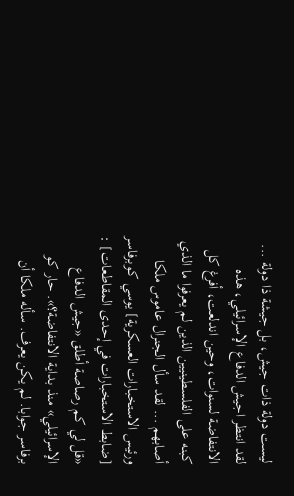ليست دولة ذات جيش، بل جيشة ذا دولة ... لقد انتظر اجيش الدفاع الإسرائيلي، هذه الانتفاضة لسنوات، وحين اندلعت، أفرغ كل كبنه على الفلسطينيين الذين لم يعرفوا ما الذي أصابهم ... لقد سأل الجنرال عاموس ملكا ورئيس الاستخبارات العسكرية] يوسي کوبرفاسر [ضابط الاستخبارات في إحدى المقاطعات] : «قل لي کم رصاصة أطلق «جيش الدفاع الإسرائيلي» منذ بداية الانتفاضة؟». حار کو برفاسر جوابا. لم يكن يعرف. سأله ملكا أن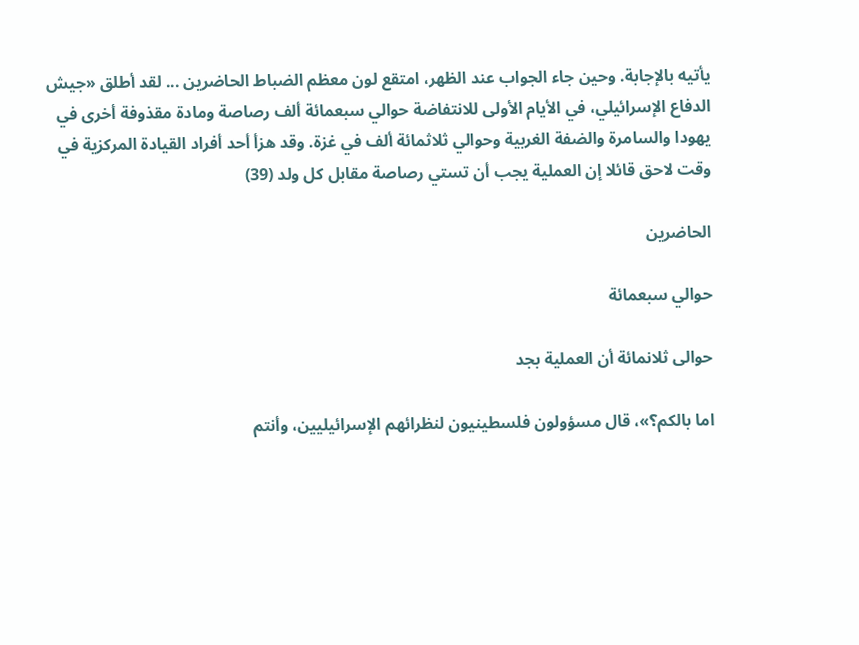يأتيه بالإجابة. وحين جاء الجواب عند الظهر، امتقع لون معظم الضباط الحاضرين ... لقد أطلق «جيش الدفاع الإسرائيلي، في الأيام الأولى للانتفاضة حوالي سبعمائة ألف رصاصة ومادة مقذوفة أخرى في يهودا والسامرة والضفة الغربية وحوالي ثلاثمائة ألف في غزة. وقد هزأ أحد أفراد القيادة المركزية في وقت لاحق قائلا إن العملية يجب أن تستي رصاصة مقابل كل ولد (39)

الحاضرين

حوالي سبعمائة

حوالى ثلانمائة أن العملية بجد

اما بالكم؟»، قال مسؤولون فلسطينيون لنظرائهم الإسرائيليين، وأنتم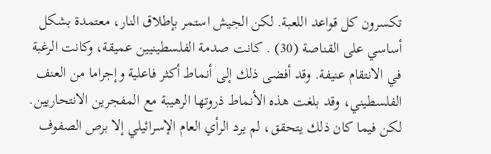تكسرون كل قواعد اللعبة. لكن الجيش استمر بإطلاق النار، معتمدة بشكل أساسي على القناصة (30) . كانت صدمة الفلسطينيين عميقة، وكانت الرغبة في الانتقام عنيفة. وقد أفضى ذلك إلى أنماط أكثر فاعلية وإجراما من العنف الفلسطيني، وقد بلغت هذه الأنماط ذروتها الرهيبة مع المفجرين الانتحاريين. لكن فيما كان ذلك يتحقق، لم يرد الرأي العام الإسرائيلي إلا برص الصفوف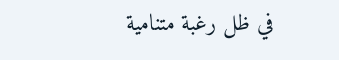في ظل رغبة متنامية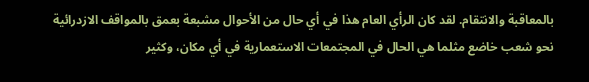بالمعاقبة والانتقام. لقد كان الرأي العام هذا في أي حال من الأحوال مشبعة بعمق بالمواقف الازدرائية نحو شعب خاضع مثلما هي الحال في المجتمعات الاستعمارية في أي مكان، وكثير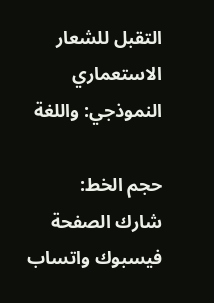التقبل للشعار الاستعماري النموذجي: واللغة

حجم الخط:
شارك الصفحة
فيسبوك واتساب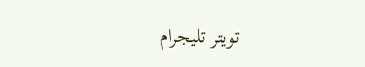تويتر تليجرام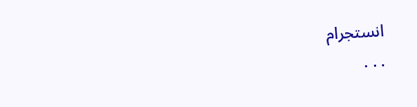انستجرام
. . .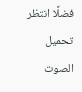فضلًا انتظر تحميل الصوت